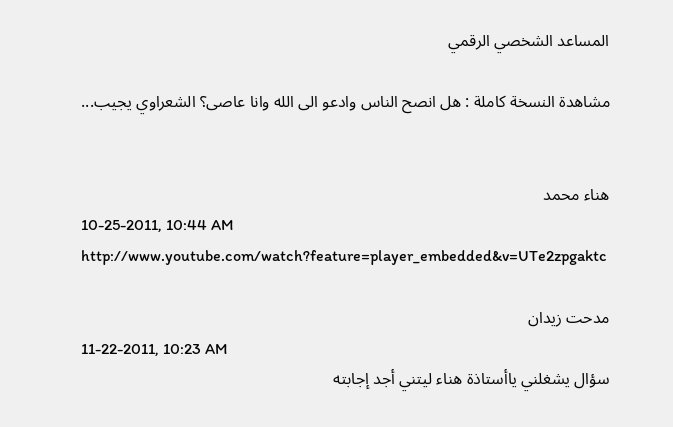المساعد الشخصي الرقمي

مشاهدة النسخة كاملة : هل انصح الناس وادعو الى الله وانا عاصى؟ الشعراوي يجيب...


هناء محمد
10-25-2011, 10:44 AM
http://www.youtube.com/watch?feature=player_embedded&v=UTe2zpgaktc

مدحت زيدان
11-22-2011, 10:23 AM
سؤال يشغلني ياأستاذة هناء ليتني أجد إجابته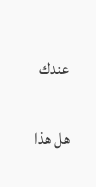عندك

هل هذا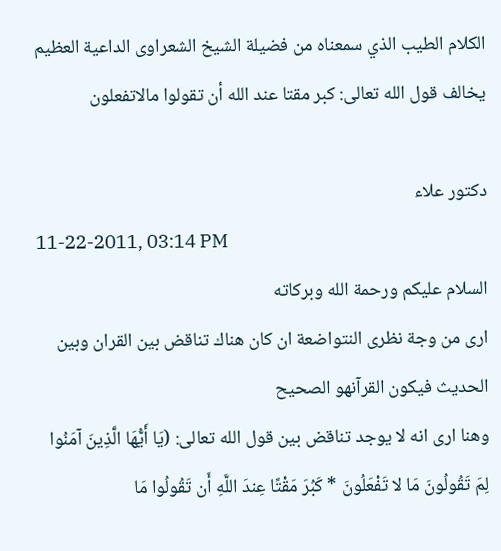الكلام الطيب الذي سمعناه من فضيلة الشيخ الشعراوى الداعية العظيم يخالف قول الله تعالى: كبر مقتا عند الله أن تقولوا مالاتفعلون

دكتور علاء
11-22-2011, 03:14 PM
السلام عليكم ورحمة الله وبركاته
ارى من وجة نظرى النتواضعة ان كان هناك تناقض بين القران وبين الحديث فيكون القرآنهو الصحيح
وهنا ارى انه لا يوجد تناقض بين قول الله تعالى: (يَا أَيُّهَا الَّذِينَ آمَنُوا لِمَ تَقُولُونَ مَا لا تَفْعَلُونَ * كَبُرَ مَقْتًا عِندَ اللَّهِ أَن تَقُولُوا مَا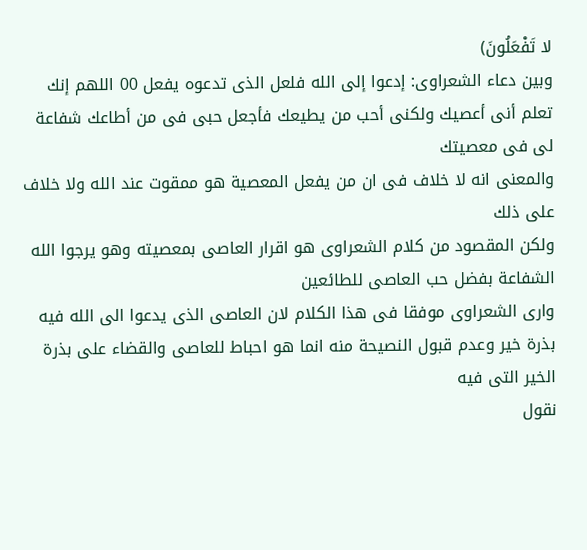لا تَفْعَلُونَ)
وبين دعاء الشعراوى: إدعوا إلى الله فلعل الذى تدعوه يفعل 00 اللهم إنك تعلم أنى أعصيك ولكنى أحب من يطيعك فأجعل حبى فى من أطاعك شفاعة لى فى معصيتك
والمعنى انه لا خلاف فى ان من يفعل المعصية هو ممقوت عند الله ولا خلاف على ذلك
ولكن المقصود من كلام الشعراوى هو اقرار العاصى بمعصيته وهو يرجوا الله الشفاعة بفضل حب العاصى للطائعين
وارى الشعراوى موفقا فى هذا الكلام لان العاصى الذى يدعوا الى الله فيه بذرة خير وعدم قبول النصيحة منه انما هو احباط للعاصى والقضاء على بذرة الخير التى فيه
نقول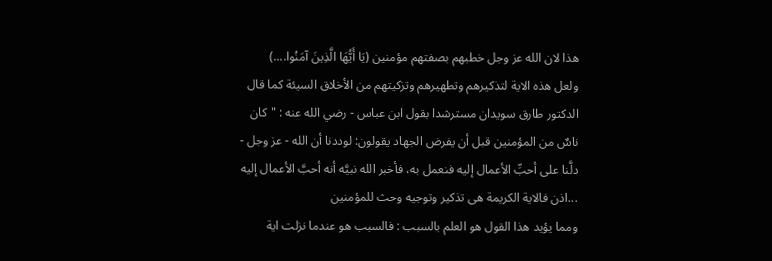هذا لان الله عز وجل خطبهم بصفتهم مؤمنين (يَا أَيُّهَا الَّذِينَ آمَنُوا....)
ولعل هذه الاية لتذكيرهم وتطهيرهم وتزكيتهم من الأخلاق السيئة كما قال الدكتور طارق سويدان مسترشدا بقول ابن عباس - رضي الله عنه : "كان ناسٌ من المؤمنين قبل أن يفرض الجهاد يقولون: لوددنا أن الله - عز وجل - دلَّنا على أحبِّ الأعمال إليه فنعمل به، فأخبر الله نبيَّه أنه أحبَّ الأعمال إليه ...اذن فالاية الكريمة هى تذكير وتوجيه وحث للمؤمنين
ومما يؤيد هذا القول هو العلم بالسبب : فالسبب هو عندما نزلت اية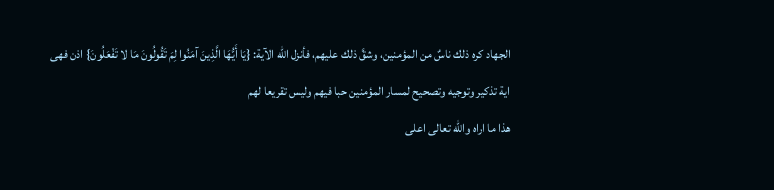الجهاد كره ذلك ناسٌ من المؤمنين، وشقَّ ذلك عليهم، فأنزل الله الآية: {يَا أَيُّهَا الَّذِينَ آمَنُوا لِمَ تَقُولُونَ مَا لا تَفْعَلُونَ} اذن فهى اية تذكير وتوجيه وتصحيح لمسار المؤمنين حبا فيهم وليس تقريعا لهم
هذا ما اراه والله تعالى اعلى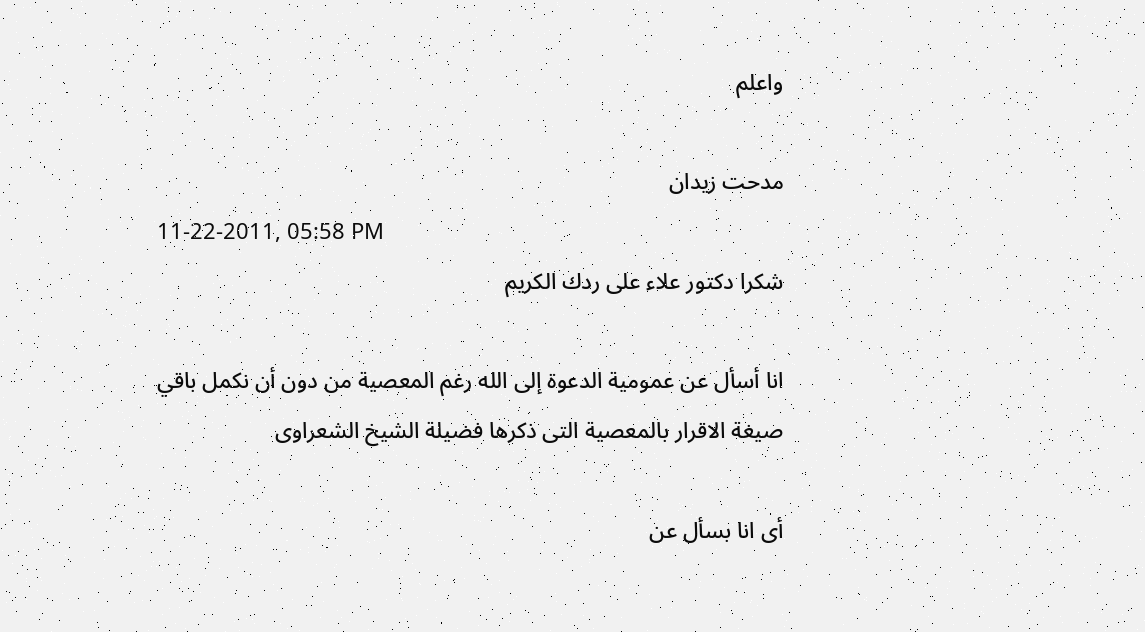واعلم

مدحت زيدان
11-22-2011, 05:58 PM
شكرا دكتور علاء على ردك الكريم

انا أسأل عن عمومية الدعوة إلى الله رغم المعصية من دون أن نكمل باقي صيغة الاقرار بالمعصية التى ذكرها فضيلة الشيخ الشعراوى

أى انا بسأل عن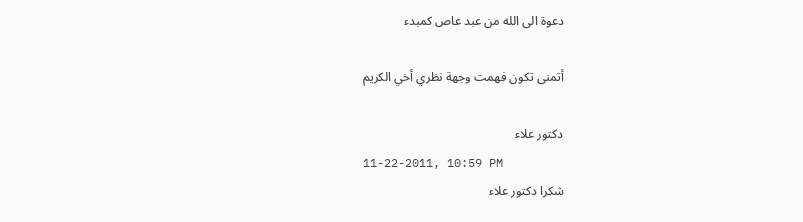دعوة الى الله من عبد عاص كمبدء

أتمنى تكون فهمت وجهة نظري أخي الكريم

دكتور علاء
11-22-2011, 10:59 PM
شكرا دكتور علاء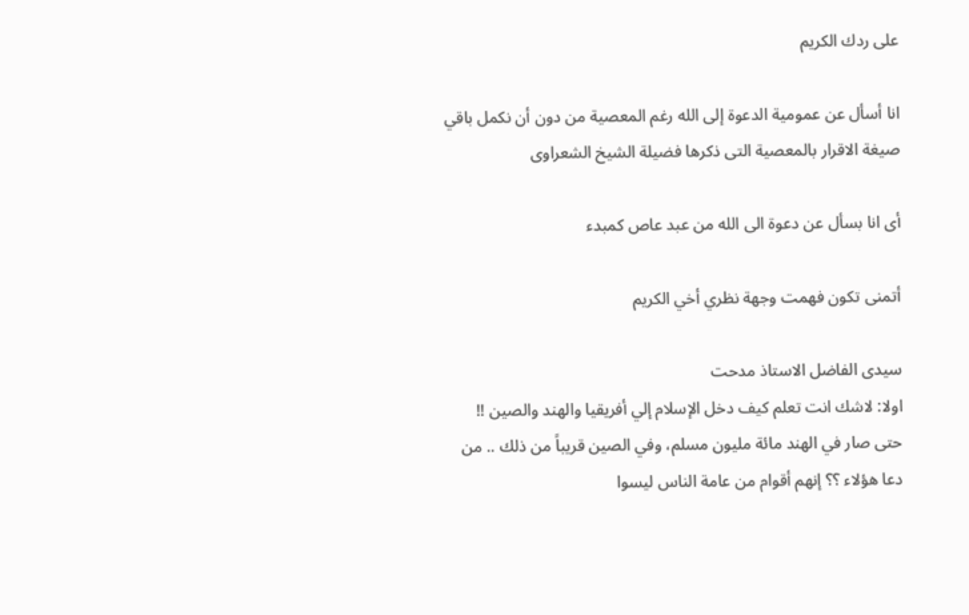على ردك الكريم

انا أسأل عن عمومية الدعوة إلى الله رغم المعصية من دون أن نكمل باقي صيغة الاقرار بالمعصية التى ذكرها فضيلة الشيخ الشعراوى

أى انا بسأل عن دعوة الى الله من عبد عاص كمبدء

أتمنى تكون فهمت وجهة نظري أخي الكريم

سيدى الفاضل الاستاذ مدحت
اولا: لاشك انت تعلم كيف دخل الإسلام إلي أفريقيا والهند والصين !! حتى صار في الهند مائة مليون مسلم، وفي الصين قريباً من ذلك .. من دعا هؤلاء ؟؟ إنهم أقوام من عامة الناس ليسوا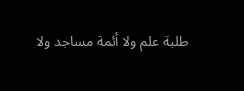طلبة علم ولا أئمة مساجد ولا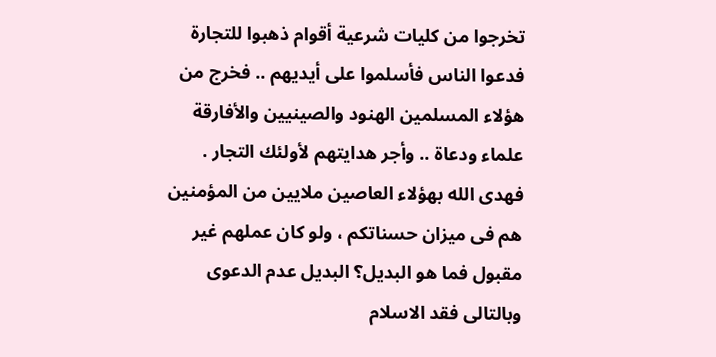تخرجوا من كليات شرعية أقوام ذهبوا للتجارة فدعوا الناس فأسلموا على أيديهم .. فخرج من هؤلاء المسلمين الهنود والصينيين والأفارقة علماء ودعاة .. وأجر هدايتهم لأولئك التجار . فهدى الله بهؤلاء العاصين ملايين من المؤمنين هم فى ميزان حسناتكم ، ولو كان عملهم غير مقبول فما هو البديل؟ البديل عدم الدعوى وبالتالى فقد الاسلام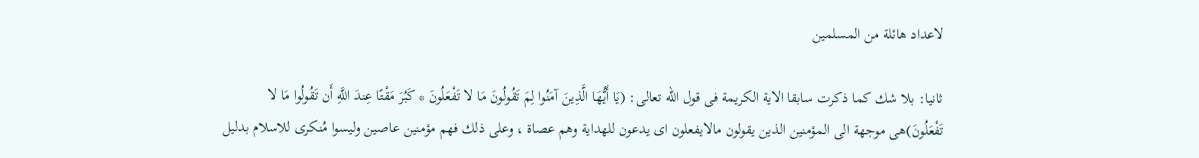لاعداد هائلة من المسلمين

ثانيا: بلا شك كما ذكرت سابقا الاية الكريمة فى قول الله تعالى: (يَا أَيُّهَا الَّذِينَ آمَنُوا لِمَ تَقُولُونَ مَا لا تَفْعَلُونَ * كَبُرَ مَقْتًا عِندَ اللَّهِ أَن تَقُولُوا مَا لا تَفْعَلُونَ)هى موجهة الى المؤمنين الذين يقولون مالايفعلون اى يدعون للهداية وهم عصاة ، وعلى ذلك فهم مؤمنين عاصين وليسوا مُنكرى للاسلام بدليل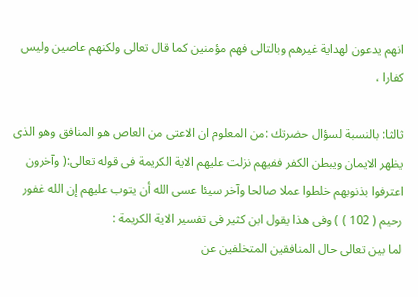انهم يدعون لهداية غيرهم وبالتالى فهم مؤمنين كما قال تعالى ولكنهم عاصين وليس كفارا ،

ثالثا: بالنسبة لسؤال حضرتك :من المعلوم ان الاعتى من العاص هو المنافق وهو الذى يظهر الايمان ويبطن الكفر ففيهم نزلت عليهم الاية الكريمة فى قوله تعالى:( وآخرون اعترفوا بذنوبهم خلطوا عملا صالحا وآخر سيئا عسى الله أن يتوب عليهم إن الله غفور رحيم ( 102 ) ) وفى هذا يقول ابن كثير فى تفسير الاية الكريمة :
لما بين تعالى حال المنافقين المتخلفين عن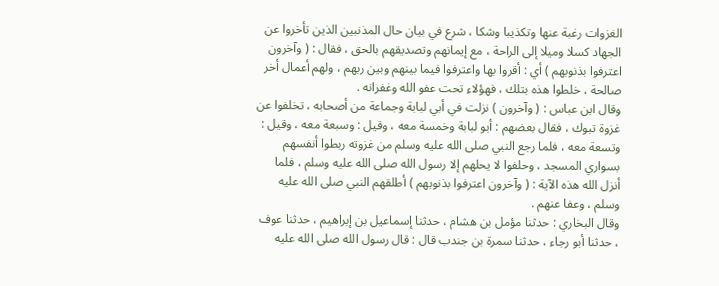الغزوات رغبة عنها وتكذيبا وشكا ، شرع في بيان حال المذنبين الذين تأخروا عن الجهاد كسلا وميلا إلى الراحة ، مع إيمانهم وتصديقهم بالحق ، فقال : ( وآخرون اعترفوا بذنوبهم ) أي : أقروا بها واعترفوا فيما بينهم وبين ربهم ، ولهم أعمال أخر صالحة ، خلطوا هذه بتلك ، فهؤلاء تحت عفو الله وغفرانه .
وقال ابن عباس : ( وآخرون ) نزلت في أبي لبابة وجماعة من أصحابه ، تخلفوا عن غزوة تبوك ، فقال بعضهم : أبو لبابة وخمسة معه ، وقيل : وسبعة معه ، وقيل : وتسعة معه ، فلما رجع النبي صلى الله عليه وسلم من غزوته ربطوا أنفسهم بسواري المسجد ، وحلفوا لا يحلهم إلا رسول الله صلى الله عليه وسلم ، فلما أنزل الله هذه الآية : ( وآخرون اعترفوا بذنوبهم ) أطلقهم النبي صلى الله عليه وسلم ، وعفا عنهم .
وقال البخاري : حدثنا مؤمل بن هشام ، حدثنا إسماعيل بن إبراهيم ، حدثنا عوف ، حدثنا أبو رجاء ، حدثنا سمرة بن جندب قال : قال رسول الله صلى الله عليه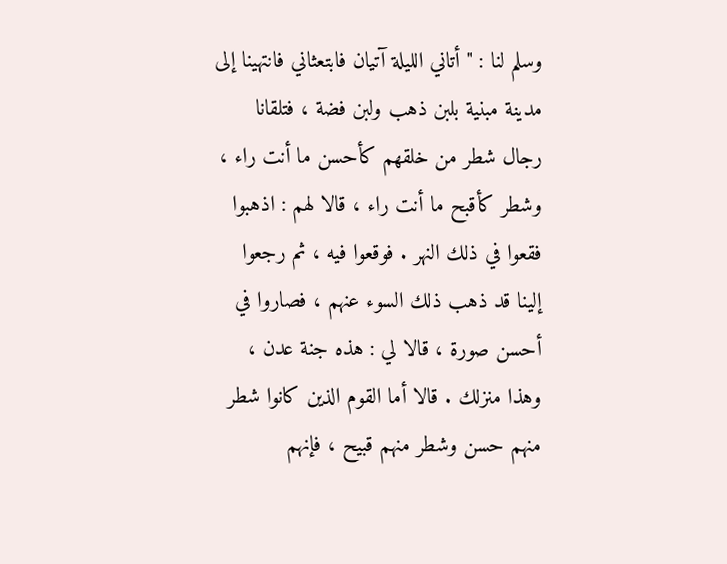وسلم لنا : " أتاني الليلة آتيان فابتعثاني فانتهينا إلى مدينة مبنية بلبن ذهب ولبن فضة ، فتلقانا رجال شطر من خلقهم كأحسن ما أنت راء ، وشطر كأقبح ما أنت راء ، قالا لهم : اذهبوا فقعوا في ذلك النهر . فوقعوا فيه ، ثم رجعوا إلينا قد ذهب ذلك السوء عنهم ، فصاروا في أحسن صورة ، قالا لي : هذه جنة عدن ، وهذا منزلك . قالا أما القوم الذين كانوا شطر منهم حسن وشطر منهم قبيح ، فإنهم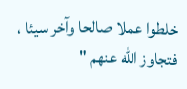خلطوا عملا صالحا وآخر سيئا ، فتجاوز الله عنهم "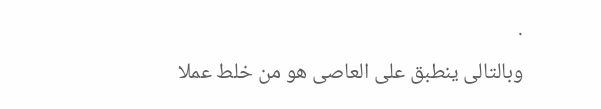.
وبالتالى ينطبق على العاصى هو من خلط عملا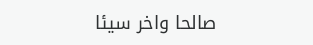صالحا واخر سيئا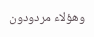وهؤلاء مردودون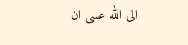الى الله عسى ان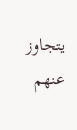يتجاوز عنهم